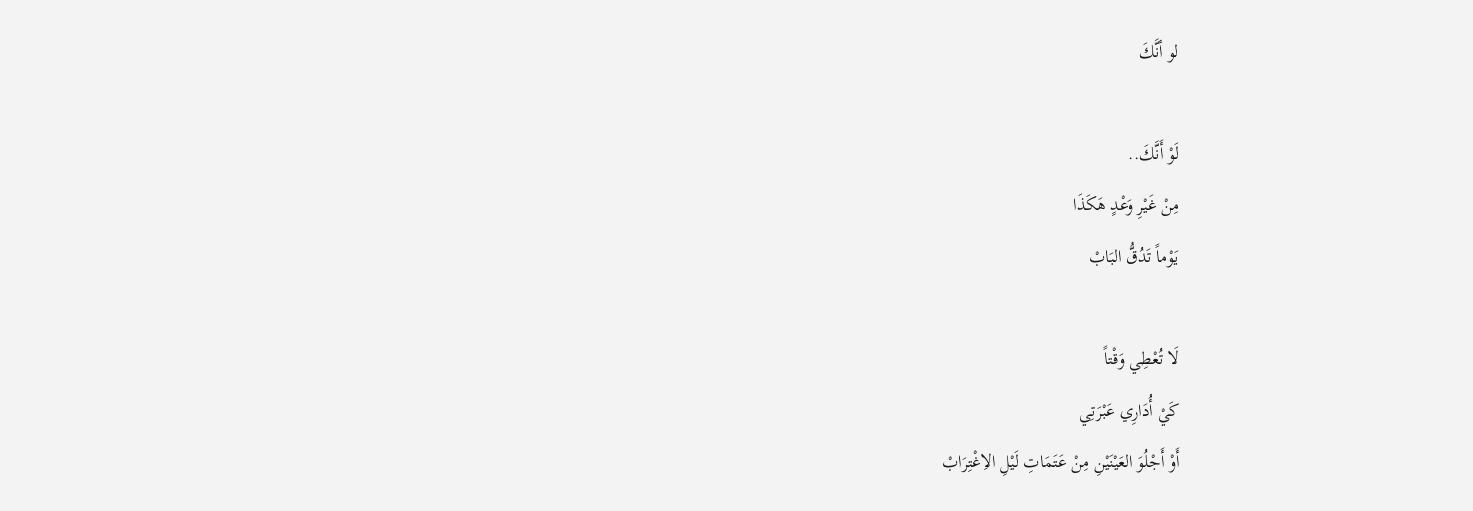لو أنَّكَ

لَوْ أَنَّكَ..
مِنْ غَيْرِ وَعْدٍ هَكَذَا
يَوْماً تَدُقُّ البَابْ

لَا تُعْطِي وَقْتاً
كَيْ أُدَارِي عَبْرَتِي
أَوْ أَجْلُوَ العَيْنَيْنِ مِنْ عَتَمَاتِ لَيْلِ الاِغْتِرَابْ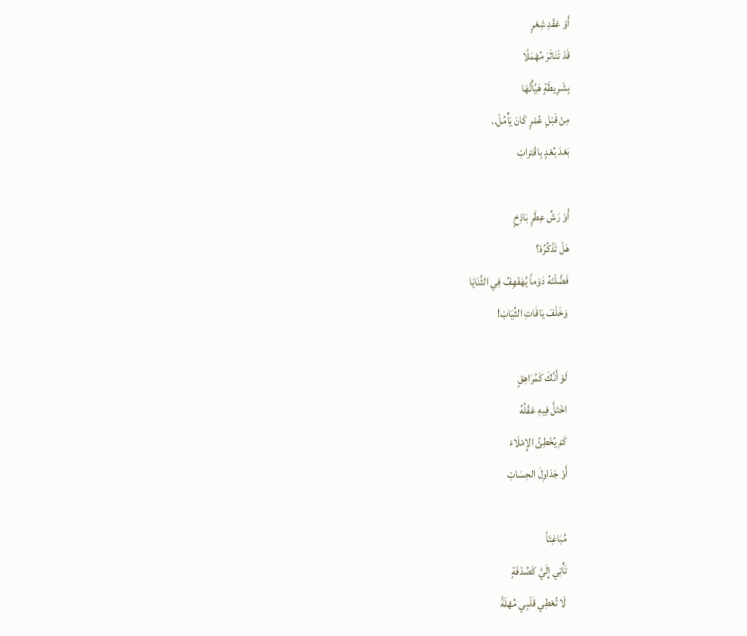أَوْ عَقْدِ شِعْرٍ
قَدْ تَنَاثَرَ مُهْمَلًا
بِشَرِيطَةٍ هَيَّأْتُهَا
مِنْ قَبْلِ عُمْرٍ كَانَ يَأْمُلْ..
بَعْدَ بُعْدٍ بِاقْترابْ

أَوْ رَشِّ عِطْرٍ بَاذِخٍ
هَلْ تَذْكُرُهْ؟
فَضَّلْتَهُ دَوْماً يُهَفْهِفُ فِي الثَّنَايَا
وَخَلْفَ يَاقَاتِ الثِّيَابْ!

لَوْ أَنَّكَ كَمُرَاهِقٍ
اخْتَلَّ فِيهِ عَقْلُهُ
كَمْ يُخْطِئُ الإِمْلَاءَ
أَوْ جَدَاوِلَ الحِسَابْ

مُبَاغِتَاً
تَأْتِي إِلَيَّ كَصُدْفَةٍ
لَا تُعْطِي قَلْبِي مُهْلَةً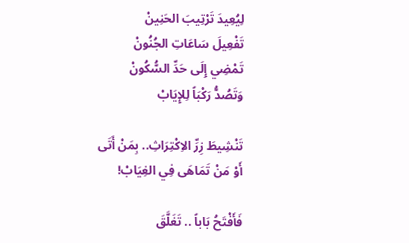لِيُعِيدَ تَرْتِيبَ الحَنِينْ
تَفْعِيلَ سَاعَاتِ الجُنُونْ
تَمْضِي إِلَى حَدِّ السُّكُونْ
وَتَصُدُّ رَكْبَاً لِلإِيَابْ

تَنْشِيطَ زِرِّ الاِكْتِرَاثِ.. بِمَنْ أَتَى
أَوْ مَنْ تَمَاهَى فِي الغِيَابْ!

فَأَفْتَحُ بَاباً .. تَغَلَّقَ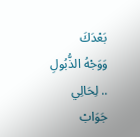بَعْدَكَ
وَوَجْهُ الذُّبُولِ .. لِحَالِي جَوَابْ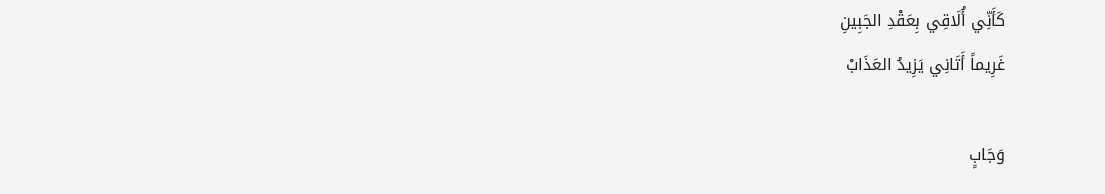كَأَنِّي أُلَاقِي بِعَقْدِ الجَبِينِ
غَرِيماً أَتَانِي يَزِيدُ العَذَابْ

وَجَابٍ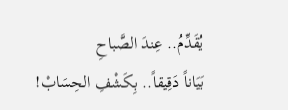يُقَدِّمُ.. عِندَ الصَّباحِ
بَيَاناً دَقِيقاً.. بِكَشْفِ الحِسَابْ!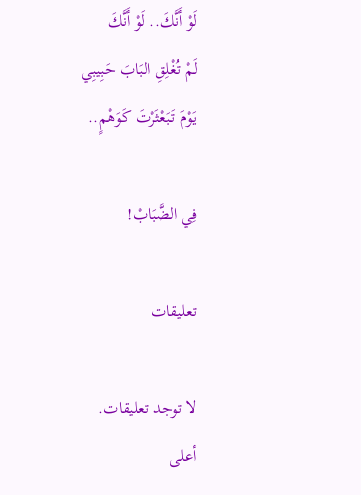لَوْ أَنَّكَ.. لَوْ أَنَّكَ
لَمْ تُغْلِقِ البَابَ حَبِيبِي
يَوْمَ تَبَعْثَرْتَ كَوَهْمٍ..

فِي الضَّبَابْ!

تعليقات

لا توجد تعليقات.
أعلى